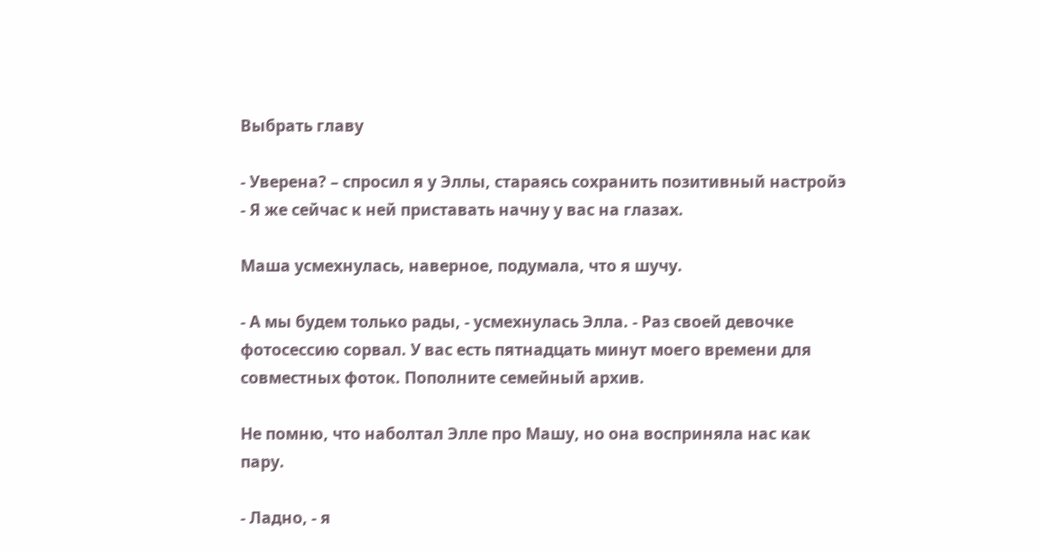Выбрать главу

- Уверена? – спросил я у Эллы, стараясь сохранить позитивный настройэ - Я же сейчас к ней приставать начну у вас на глазах.

Маша усмехнулась, наверное, подумала, что я шучу.

- А мы будем только рады, - усмехнулась Элла. - Раз своей девочке фотосессию сорвал. У вас есть пятнадцать минут моего времени для совместных фоток. Пополните семейный архив.

Не помню, что наболтал Элле про Машу, но она восприняла нас как пару.

- Ладно, - я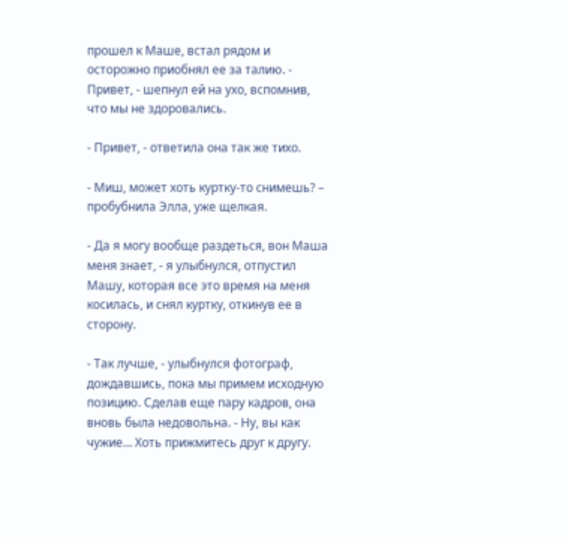прошел к Маше, встал рядом и осторожно приобнял ее за талию. - Привет, - шепнул ей на ухо, вспомнив, что мы не здоровались.

- Привет, - ответила она так же тихо.

- Миш, может хоть куртку-то снимешь? – пробубнила Элла, уже щелкая.

- Да я могу вообще раздеться, вон Маша меня знает, - я улыбнулся, отпустил Машу, которая все это время на меня косилась, и снял куртку, откинув ее в сторону.

- Так лучше, - улыбнулся фотограф, дождавшись, пока мы примем исходную позицию. Сделав еще пару кадров, она вновь была недовольна. - Ну, вы как чужие… Хоть прижмитесь друг к другу.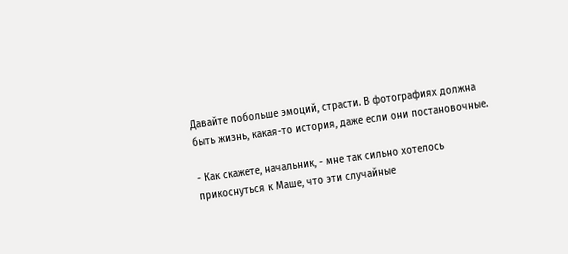Давайте побольше эмоций, страсти. В фотографиях должна быть жизнь, какая-то история, даже если они постановочные.

- Как скажете, начальник, - мне так сильно хотелось прикоснуться к Маше, что эти случайные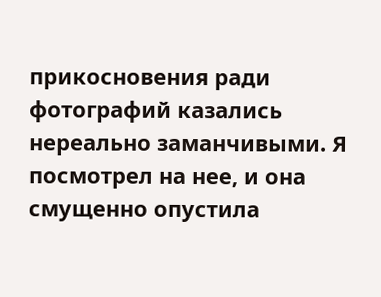прикосновения ради фотографий казались нереально заманчивыми. Я посмотрел на нее, и она смущенно опустила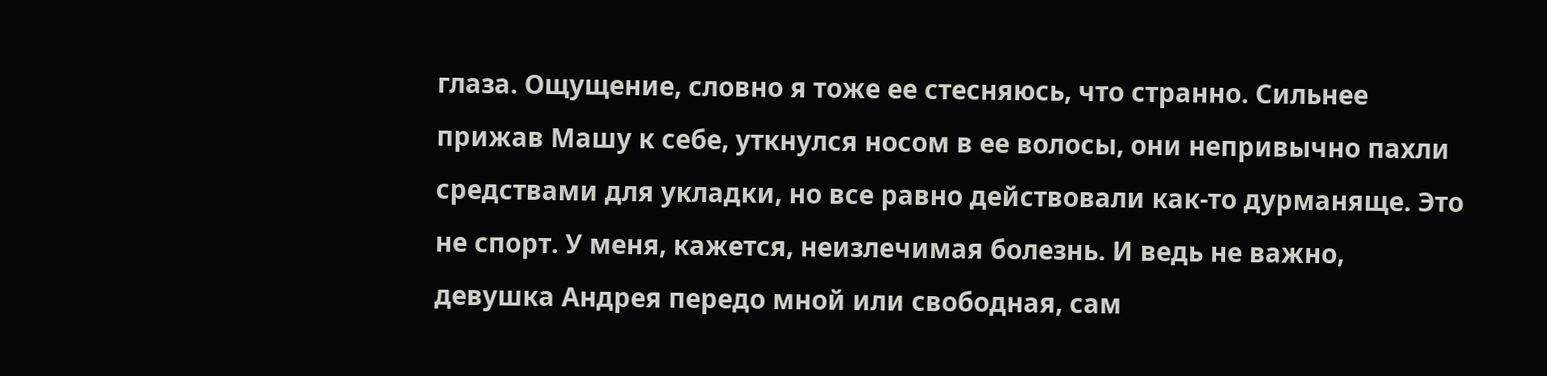глаза. Ощущение, словно я тоже ее стесняюсь, что странно. Сильнее прижав Машу к себе, уткнулся носом в ее волосы, они непривычно пахли средствами для укладки, но все равно действовали как-то дурманяще. Это не спорт. У меня, кажется, неизлечимая болезнь. И ведь не важно, девушка Андрея передо мной или свободная, сам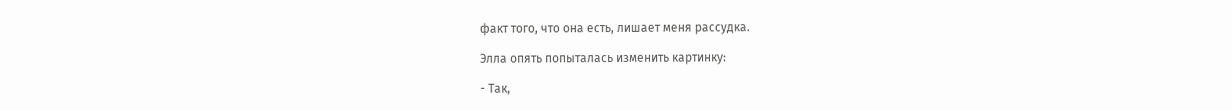факт того, что она есть, лишает меня рассудка.

Элла опять попыталась изменить картинку:

- Так,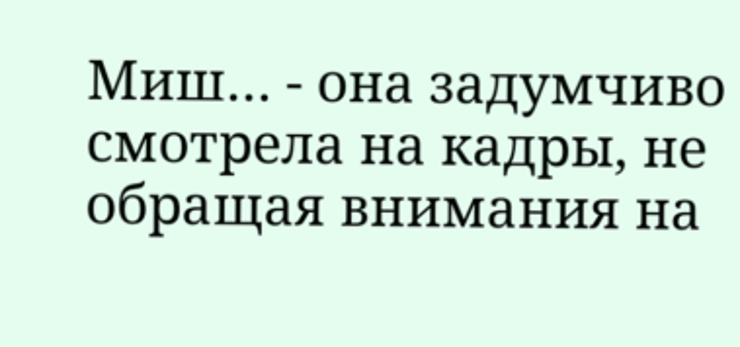Миш… - она задумчиво смотрела на кадры, не обращая внимания на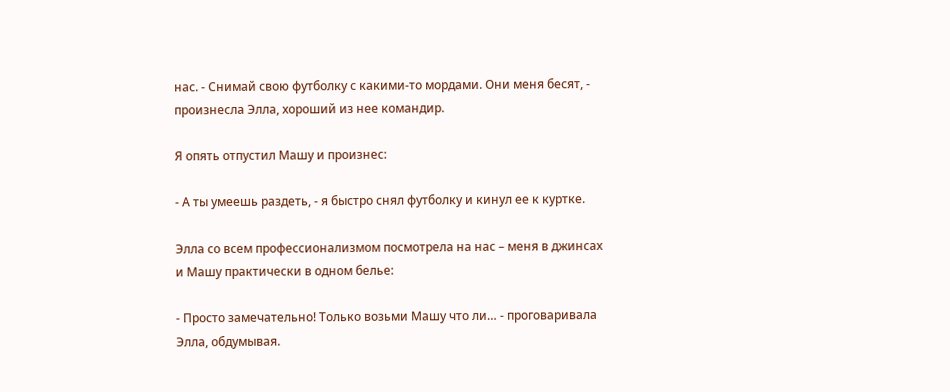нас. - Снимай свою футболку с какими-то мордами. Они меня бесят, - произнесла Элла, хороший из нее командир.

Я опять отпустил Машу и произнес:

- А ты умеешь раздеть, - я быстро снял футболку и кинул ее к куртке.

Элла со всем профессионализмом посмотрела на нас – меня в джинсах и Машу практически в одном белье:

- Просто замечательно! Только возьми Машу что ли… - проговаривала Элла, обдумывая.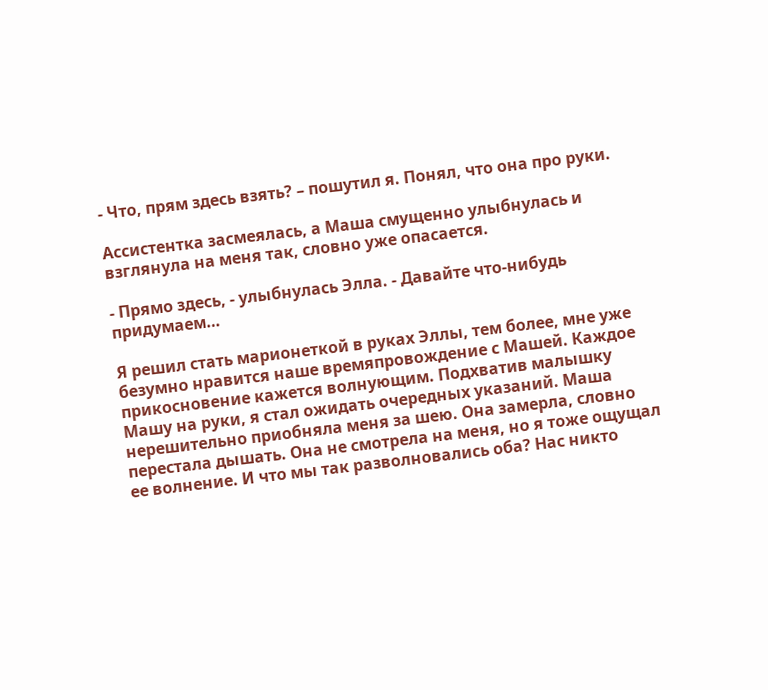- Что, прям здесь взять? – пошутил я. Понял, что она про руки.

Ассистентка засмеялась, а Маша смущенно улыбнулась и взглянула на меня так, словно уже опасается.

- Прямо здесь, - улыбнулась Элла. - Давайте что-нибудь придумаем…

Я решил стать марионеткой в руках Эллы, тем более, мне уже безумно нравится наше времяпровождение с Машей. Каждое прикосновение кажется волнующим. Подхватив малышку Машу на руки, я стал ожидать очередных указаний. Маша нерешительно приобняла меня за шею. Она замерла, словно перестала дышать. Она не смотрела на меня, но я тоже ощущал ее волнение. И что мы так разволновались оба? Нас никто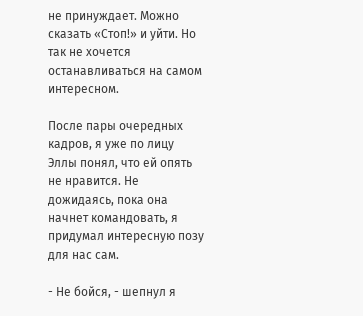не принуждает. Можно сказать «Стоп!» и уйти. Но так не хочется останавливаться на самом интересном.

После пары очередных кадров, я уже по лицу Эллы понял, что ей опять не нравится. Не дожидаясь, пока она начнет командовать, я придумал интересную позу для нас сам.

- Не бойся, - шепнул я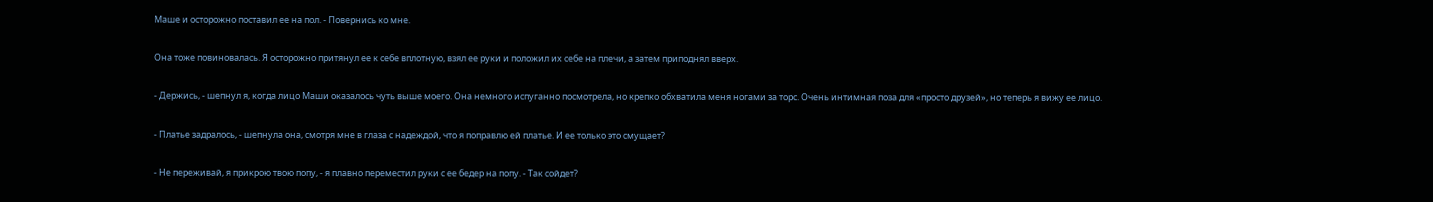Маше и осторожно поставил ее на пол. - Повернись ко мне.

Она тоже повиновалась. Я осторожно притянул ее к себе вплотную, взял ее руки и положил их себе на плечи, а затем приподнял вверх.

- Держись, - шепнул я, когда лицо Маши оказалось чуть выше моего. Она немного испуганно посмотрела, но крепко обхватила меня ногами за торс. Очень интимная поза для «просто друзей», но теперь я вижу ее лицо.

- Платье задралось, - шепнула она, смотря мне в глаза с надеждой, что я поправлю ей платье. И ее только это смущает?

- Не переживай, я прикрою твою попу, - я плавно переместил руки с ее бедер на попу. - Так сойдет?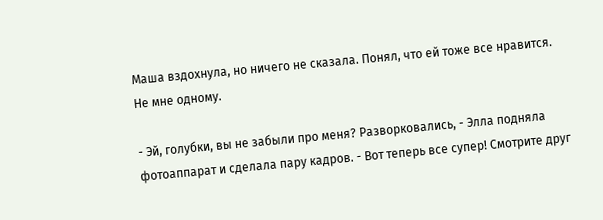Маша вздохнула, но ничего не сказала. Понял, что ей тоже все нравится. Не мне одному.

- Эй, голубки, вы не забыли про меня? Разворковались, - Элла подняла фотоаппарат и сделала пару кадров. - Вот теперь все супер! Смотрите друг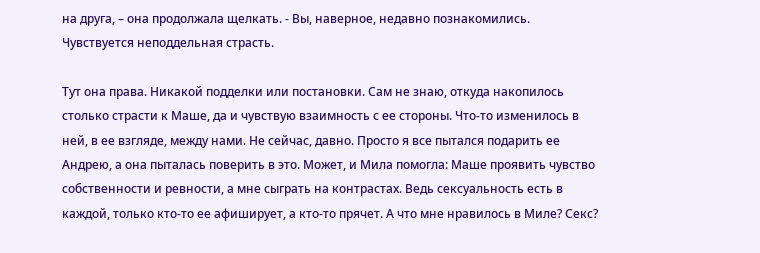на друга, – она продолжала щелкать. - Вы, наверное, недавно познакомились. Чувствуется неподдельная страсть.

Тут она права. Никакой подделки или постановки. Сам не знаю, откуда накопилось столько страсти к Маше, да и чувствую взаимность с ее стороны. Что-то изменилось в ней, в ее взгляде, между нами. Не сейчас, давно. Просто я все пытался подарить ее Андрею, а она пыталась поверить в это. Может, и Мила помогла: Маше проявить чувство собственности и ревности, а мне сыграть на контрастах. Ведь сексуальность есть в каждой, только кто-то ее афиширует, а кто-то прячет. А что мне нравилось в Миле? Секс?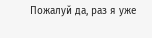Пожалуй да, раз я уже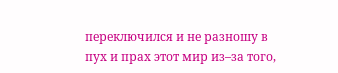переключился и не разношу в пух и прах этот мир из–за того,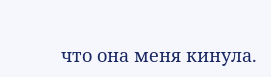что она меня кинула.